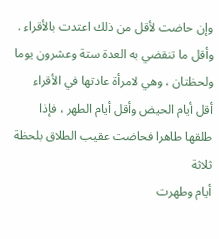وإن حاضت لأقل من ذلك اعتدت بالأقراء .
وأقل ما تنقضي به العدة ستة وعشرون يوما ولحظتان ، وهي لامرأة عادتها في الأقراء
أقل أيام الحيض وأقل أيام الطهر ، فإذا طلقها طاهرا فحاضت عقيب الطلاق بلحظة ثلاثة
أيام وطهرت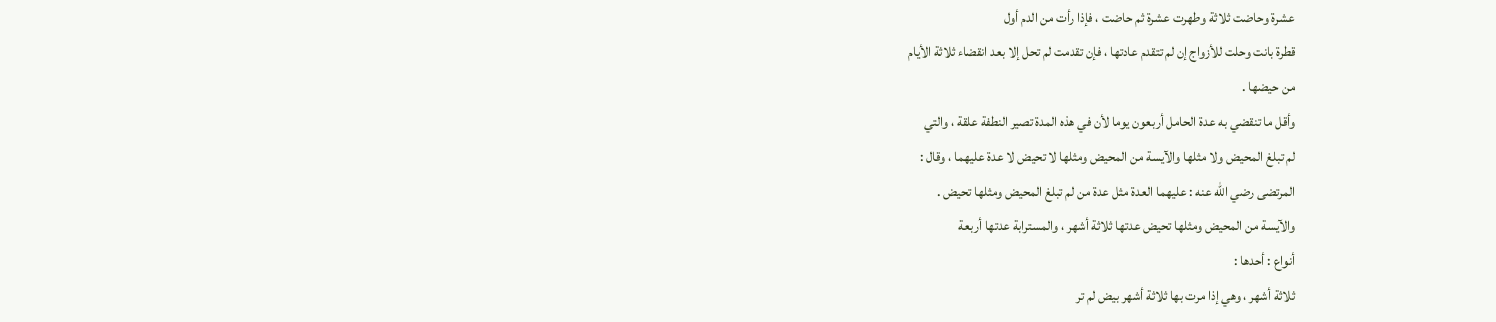عشرة وحاضت ثلاثة وطهرت عشرة ثم حاضت ، فإذا رأت من الدم أول
قطرة بانت وحلت للأزواج إن لم تتقدم عادتها ، فإن تقدمت لم تحل إلا بعد انقضاء ثلاثة الأيام
من حيضها .
وأقل ما تنقضي به عدة الحامل أربعون يوما لأن في هذه المدة تصير النطفة علقة ، والتي
لم تبلغ المحيض ولا مثلها والآيسة من المحيض ومثلها لا تحيض لا عدة عليهما ، وقال :
المرتضى رضي الله عنه : عليهما العدة مثل عدة من لم تبلغ المحيض ومثلها تحيض .
والآيسة من المحيض ومثلها تحيض عدتها ثلاثة أشهر ، والمسترابة عدتها أربعة
أنواع : أحدها :
ثلاثة أشهر ، وهي إذا مرت بها ثلاثة أشهر بيض لم تر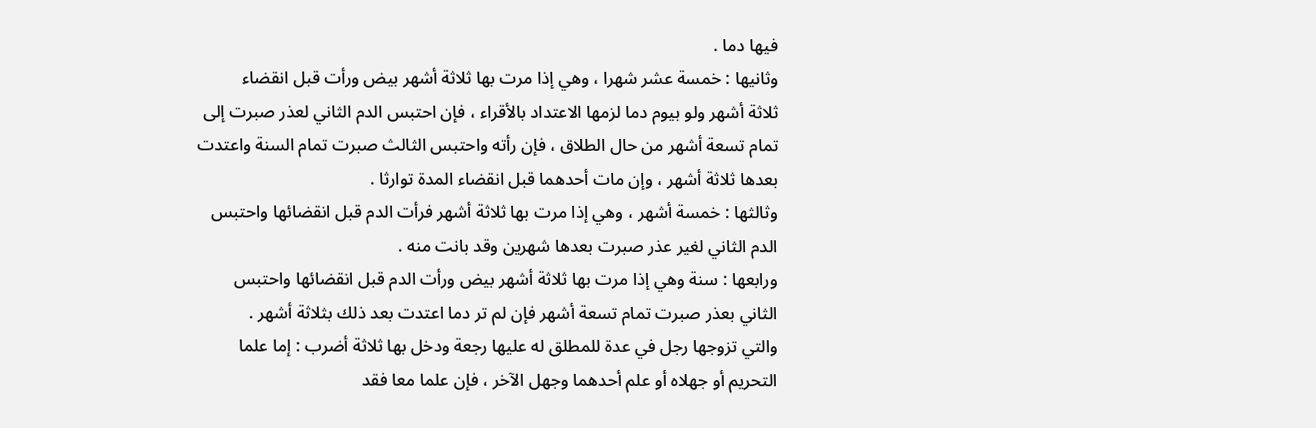فيها دما .
وثانيها : خمسة عشر شهرا ، وهي إذا مرت بها ثلاثة أشهر بيض ورأت قبل انقضاء
ثلاثة أشهر ولو بيوم دما لزمها الاعتداد بالأقراء ، فإن احتبس الدم الثاني لعذر صبرت إلى
تمام تسعة أشهر من حال الطلاق ، فإن رأته واحتبس الثالث صبرت تمام السنة واعتدت
بعدها ثلاثة أشهر ، وإن مات أحدهما قبل انقضاء المدة توارثا .
وثالثها : خمسة أشهر ، وهي إذا مرت بها ثلاثة أشهر فرأت الدم قبل انقضائها واحتبس
الدم الثاني لغير عذر صبرت بعدها شهرين وقد بانت منه .
ورابعها : سنة وهي إذا مرت بها ثلاثة أشهر بيض ورأت الدم قبل انقضائها واحتبس
الثاني بعذر صبرت تمام تسعة أشهر فإن لم تر دما اعتدت بعد ذلك بثلاثة أشهر .
والتي تزوجها رجل في عدة للمطلق له عليها رجعة ودخل بها ثلاثة أضرب : إما علما
التحريم أو جهلاه أو علم أحدهما وجهل الآخر ، فإن علما معا فقد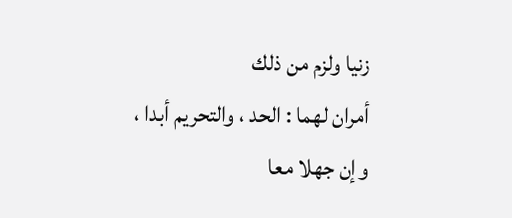زنيا ولزم من ذلك
أمران لهما : الحد ، والتحريم أبدا ، وإن جهلا معا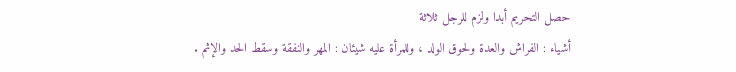حصل التحريم أبدا ولزم للرجل ثلاثة
أشياء : الفراش والعدة ولحوق الولد ، وللمرأة عليه شيئان : المهر والنفقة وسقط الحد والإثم .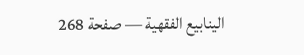الينابيع الفقهية — صفحة 268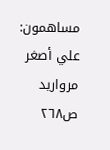مساهمون: علي أصغر مرواريد
ص٢٦٨